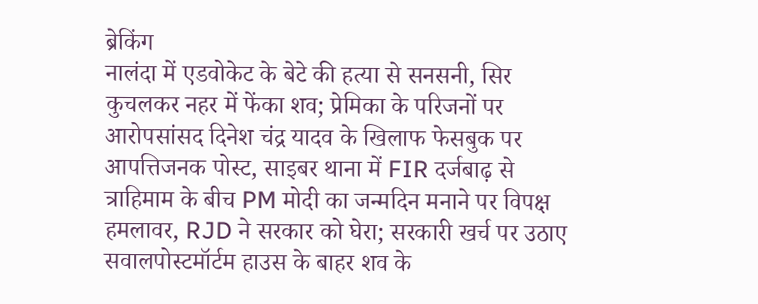ब्रेकिंग
नालंदा में एडवोकेट के बेटे की हत्या से सनसनी, सिर कुचलकर नहर में फेंका शव; प्रेमिका के परिजनों पर आरोपसांसद दिनेश चंद्र यादव के खिलाफ फेसबुक पर आपत्तिजनक पोस्ट, साइबर थाना में FIR दर्जबाढ़ से त्राहिमाम के बीच PM मोदी का जन्मदिन मनाने पर विपक्ष हमलावर, RJD ने सरकार को घेरा; सरकारी खर्च पर उठाए सवालपोस्टमॉर्टम हाउस के बाहर शव के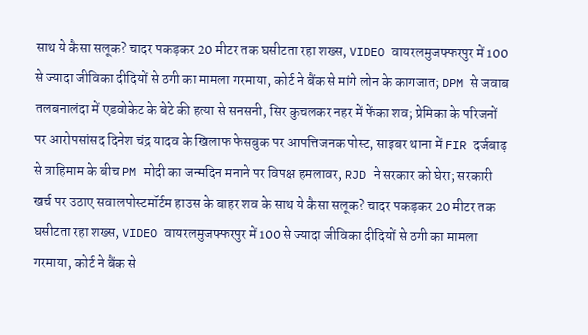साथ ये कैसा सलूक? चादर पकड़कर 20 मीटर तक घसीटता रहा शख्स, VIDEO वायरलमुजफ्फरपुर में 100 से ज्यादा जीविका दीदियों से ठगी का मामला गरमाया, कोर्ट ने बैंक से मांगे लोन के कागजात; DPM से जवाब तलबनालंदा में एडवोकेट के बेटे की हत्या से सनसनी, सिर कुचलकर नहर में फेंका शव; प्रेमिका के परिजनों पर आरोपसांसद दिनेश चंद्र यादव के खिलाफ फेसबुक पर आपत्तिजनक पोस्ट, साइबर थाना में FIR दर्जबाढ़ से त्राहिमाम के बीच PM मोदी का जन्मदिन मनाने पर विपक्ष हमलावर, RJD ने सरकार को घेरा; सरकारी खर्च पर उठाए सवालपोस्टमॉर्टम हाउस के बाहर शव के साथ ये कैसा सलूक? चादर पकड़कर 20 मीटर तक घसीटता रहा शख्स, VIDEO वायरलमुजफ्फरपुर में 100 से ज्यादा जीविका दीदियों से ठगी का मामला गरमाया, कोर्ट ने बैंक से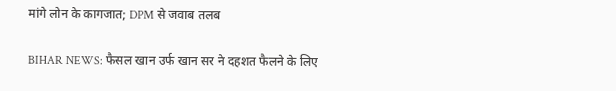मांगे लोन के कागजात; DPM से जवाब तलब

BIHAR NEWS: फैसल खान उर्फ खान सर ने दहशत फैलने के लिए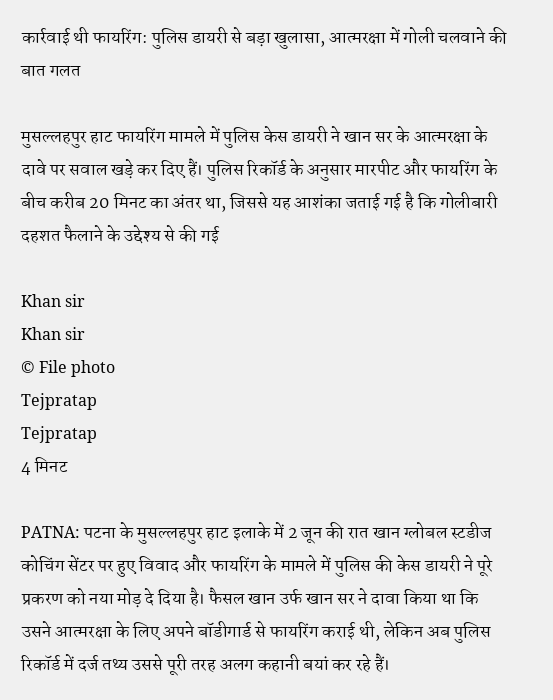कार्रवाई थी फायरिंग: पुलिस डायरी से बड़ा खुलासा, आत्मरक्षा में गोली चलवाने की बात गलत

मुसल्लहपुर हाट फायरिंग मामले में पुलिस केस डायरी ने खान सर के आत्मरक्षा के दावे पर सवाल खड़े कर दिए हैं। पुलिस रिकॉर्ड के अनुसार मारपीट और फायरिंग के बीच करीब 20 मिनट का अंतर था, जिससे यह आशंका जताई गई है कि गोलीबारी दहशत फैलाने के उद्देश्य से की गई

Khan sir
Khan sir
© File photo
Tejpratap
Tejpratap
4 मिनट

PATNA: पटना के मुसल्लहपुर हाट इलाके में 2 जून की रात खान ग्लोबल स्टडीज कोचिंग सेंटर पर हुए विवाद और फायरिंग के मामले में पुलिस की केस डायरी ने पूरे प्रकरण को नया मोड़ दे दिया है। फैसल खान उर्फ खान सर ने दावा किया था कि उसने आत्मरक्षा के लिए अपने बॉडीगार्ड से फायरिंग कराई थी, लेकिन अब पुलिस रिकॉर्ड में दर्ज तथ्य उससे पूरी तरह अलग कहानी बयां कर रहे हैं।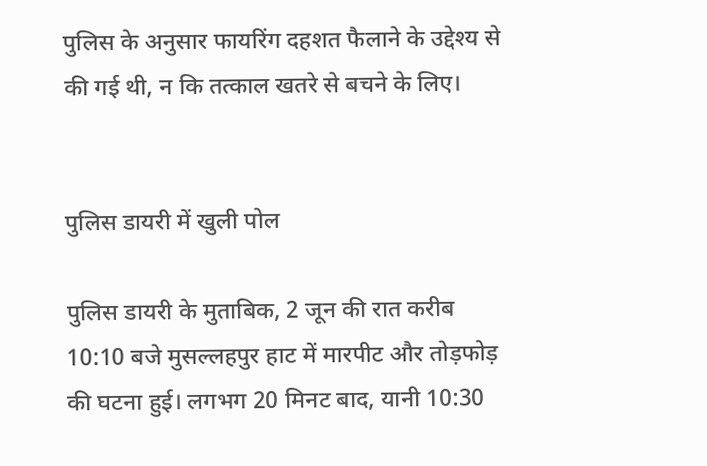पुलिस के अनुसार फायरिंग दहशत फैलाने के उद्देश्य से की गई थी, न कि तत्काल खतरे से बचने के लिए।


पुलिस डायरी में खुली पोल

पुलिस डायरी के मुताबिक, 2 जून की रात करीब 10:10 बजे मुसल्लहपुर हाट में मारपीट और तोड़फोड़ की घटना हुई। लगभग 20 मिनट बाद, यानी 10:30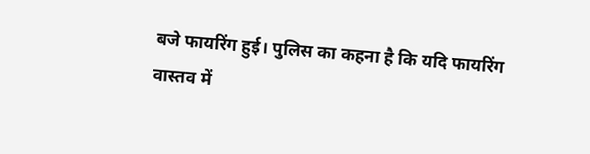बजे फायरिंग हुई। पुलिस का कहना है कि यदि फायरिंग वास्तव में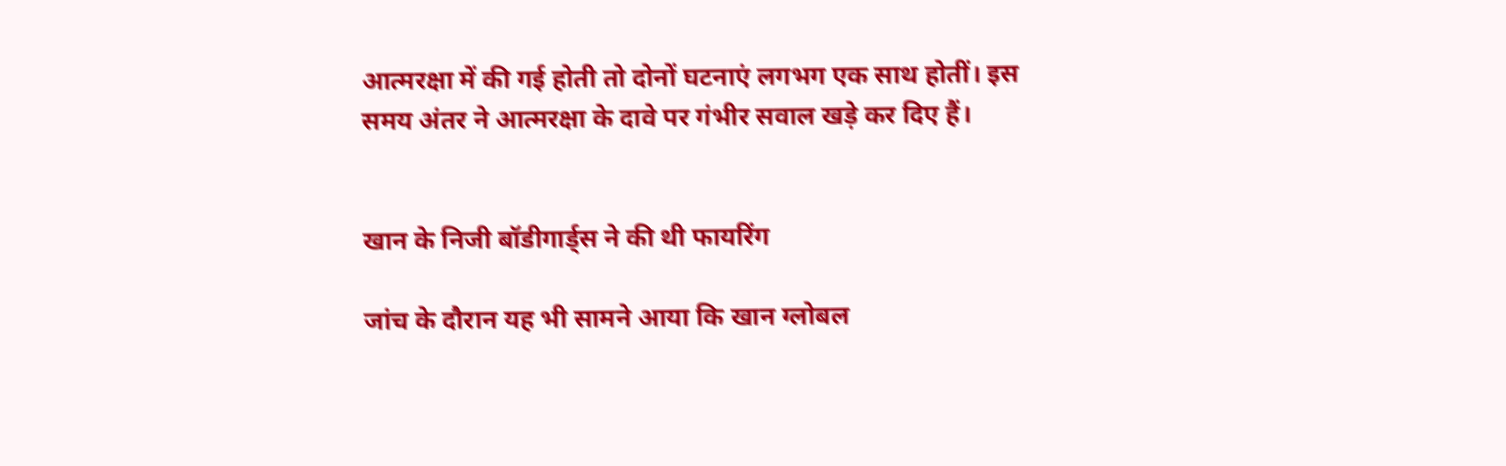आत्मरक्षा में की गई होती तो दोनों घटनाएं लगभग एक साथ होतीं। इस समय अंतर ने आत्मरक्षा के दावे पर गंभीर सवाल खड़े कर दिए हैं।


खान के निजी बॉडीगार्ड्स ने की थी फायरिंग

जांच के दौरान यह भी सामने आया कि खान ग्लोबल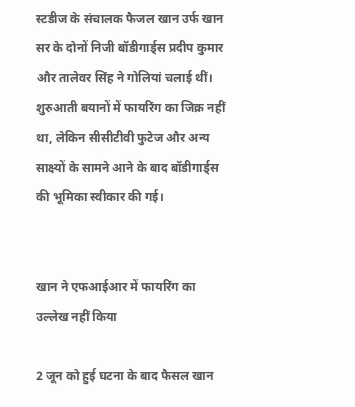स्टडीज के संचालक फैजल खान उर्फ खान सर के दोनों निजी बॉडीगार्ड्स प्रदीप कुमार और तालेवर सिंह ने गोलियां चलाई थीं। शुरुआती बयानों में फायरिंग का जिक्र नहीं था, लेकिन सीसीटीवी फुटेज और अन्य साक्ष्यों के सामने आने के बाद बॉडीगार्ड्स की भूमिका स्वीकार की गई।


खान ने एफआईआर में फायरिंग का उल्लेख नहीं किया

2 जून को हुई घटना के बाद फैसल खान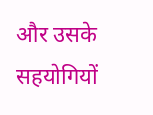और उसके सहयोगियों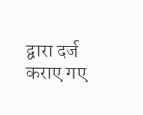द्वारा दर्ज कराए गए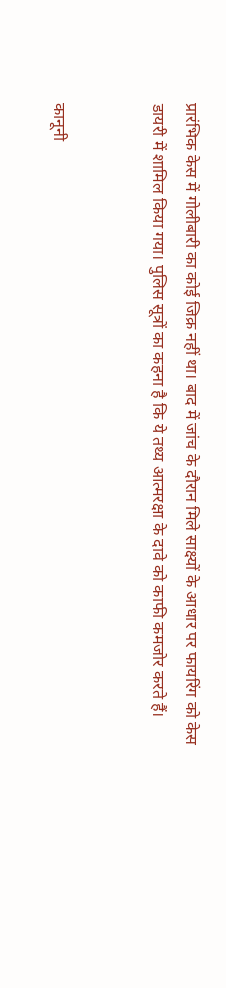प्रारंभिक केस में गोलीबारी का कोई जिक्र नहीं था। बाद में जांच के दौरान मिले साक्ष्यों के आधार पर फायरिंग को केस डायरी में शामिल किया गया। पुलिस सूत्रों का कहना है कि ये तथ्य आत्मरक्षा के दावे को काफी कमजोर करते हैं।


कानूनी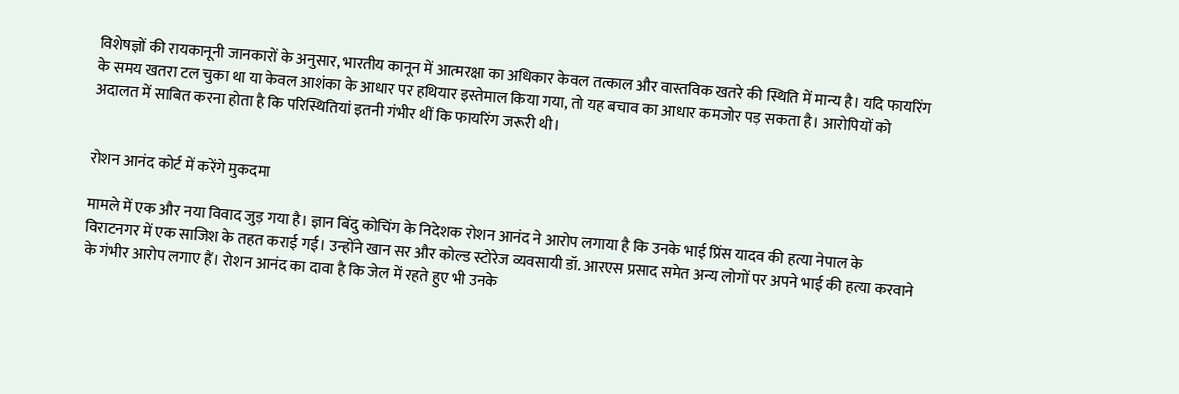विशेषज्ञों की रायकानूनी जानकारों के अनुसार, भारतीय कानून में आत्मरक्षा का अधिकार केवल तत्काल और वास्तविक खतरे की स्थिति में मान्य है। यदि फायरिंग के समय खतरा टल चुका था या केवल आशंका के आधार पर हथियार इस्तेमाल किया गया, तो यह बचाव का आधार कमजोर पड़ सकता है। आरोपियों को अदालत में साबित करना होता है कि परिस्थितियां इतनी गंभीर थीं कि फायरिंग जरूरी थी।


रोशन आनंद कोर्ट में करेंगे मुकदमा

मामले में एक और नया विवाद जुड़ गया है। ज्ञान बिंदु कोचिंग के निदेशक रोशन आनंद ने आरोप लगाया है कि उनके भाई प्रिंस यादव की हत्या नेपाल के विराटनगर में एक साजिश के तहत कराई गई। उन्होंने खान सर और कोल्ड स्टोरेज व्यवसायी डॉ. आरएस प्रसाद समेत अन्य लोगों पर अपने भाई की हत्या करवाने के गंभीर आरोप लगाए हैं। रोशन आनंद का दावा है कि जेल में रहते हुए भी उनके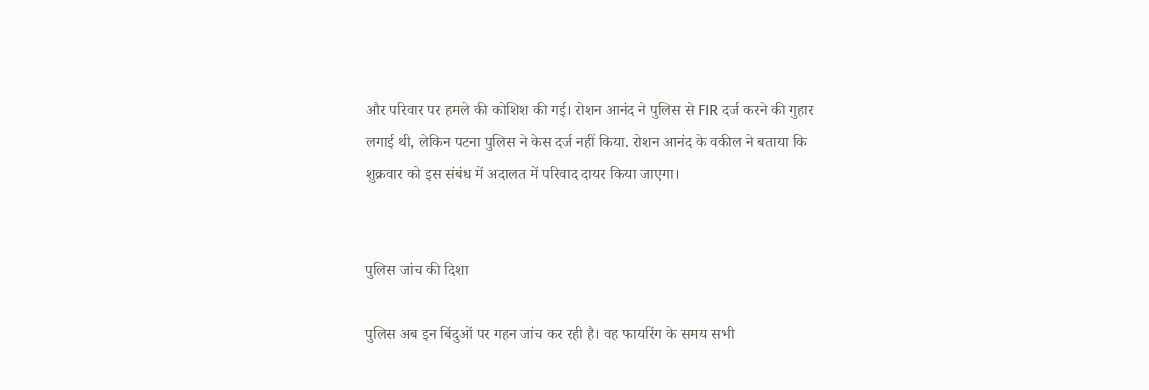और परिवार पर हमले की कोशिश की गई। रोशन आनंद ने पुलिस से FIR दर्ज करने की गुहार लगाई थी, लेकिन पटना पुलिस ने केस दर्ज नहीं किया. रोशन आनंद के वकील ने बताया कि शुक्रवार को इस संबंध में अदालत में परिवाद दायर किया जाएगा।


पुलिस जांच की दिशा

पुलिस अब इन बिंदुओं पर गहन जांच कर रही है। वह फायरिंग के समय सभी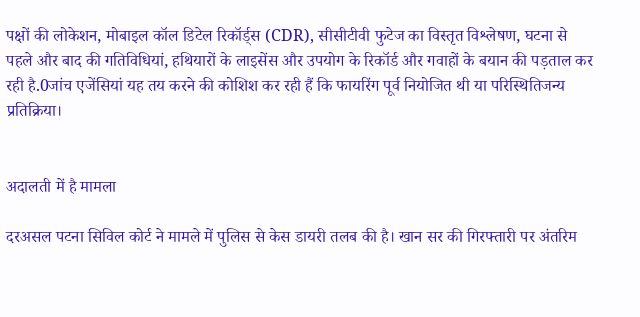पक्षों की लोकेशन, मोबाइल कॉल डिटेल रिकॉर्ड्स (CDR), सीसीटीवी फुटेज का विस्तृत विश्लेषण, घटना से पहले और बाद की गतिविधियां, हथियारों के लाइसेंस और उपयोग के रिकॉर्ड और गवाहों के बयान की पड़ताल कर रही है.0जांच एजेंसियां यह तय करने की कोशिश कर रही हैं कि फायरिंग पूर्व नियोजित थी या परिस्थितिजन्य प्रतिक्रिया।


अदालती में है मामला

दरअसल पटना सिविल कोर्ट ने मामले में पुलिस से केस डायरी तलब की है। खान सर की गिरफ्तारी पर अंतरिम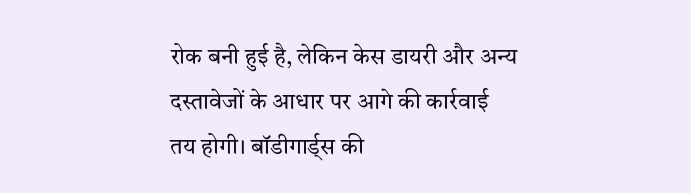रोक बनी हुई है, लेकिन केस डायरी और अन्य दस्तावेजों के आधार पर आगे की कार्रवाई तय होगी। बॉडीगार्ड्स की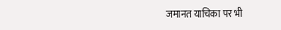जमानत याचिका पर भी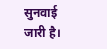सुनवाई जारी है।